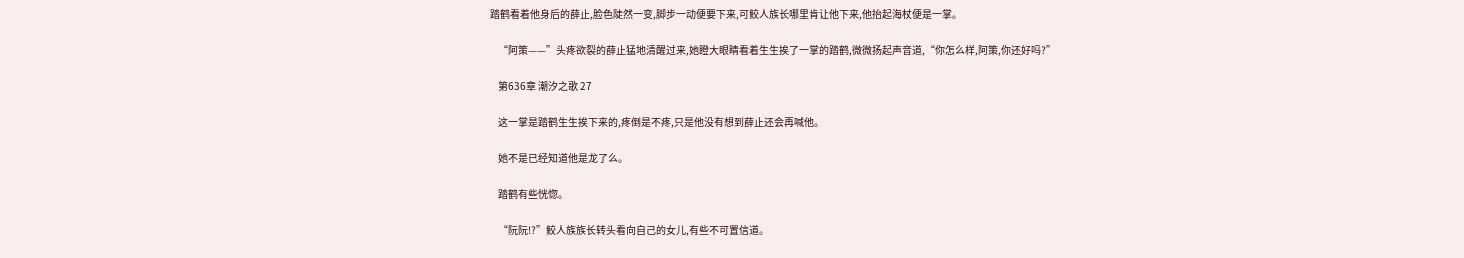踏鹤看着他身后的薛止,脸色陡然一变,脚步一动便要下来,可鲛人族长哪里肯让他下来,他抬起海杖便是一掌。

    “阿策——”头疼欲裂的薛止猛地清醒过来,她瞪大眼睛看着生生挨了一掌的踏鹤,微微扬起声音道,“你怎么样,阿策,你还好吗?”

    第636章 潮汐之歌 27

    这一掌是踏鹤生生挨下来的,疼倒是不疼,只是他没有想到薛止还会再喊他。

    她不是已经知道他是龙了么。

    踏鹤有些恍惚。

    “阮阮!?”鲛人族族长转头看向自己的女儿,有些不可置信道。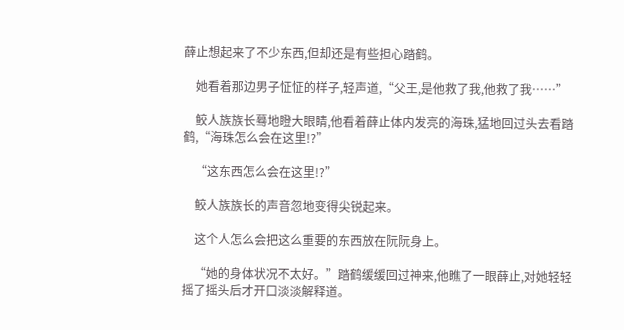薛止想起来了不少东西,但却还是有些担心踏鹤。

    她看着那边男子怔怔的样子,轻声道,“父王,是他救了我,他救了我……”

    鲛人族族长蓦地瞪大眼睛,他看着薛止体内发亮的海珠,猛地回过头去看踏鹤,“海珠怎么会在这里!?”

    “这东西怎么会在这里!?”

    鲛人族族长的声音忽地变得尖锐起来。

    这个人怎么会把这么重要的东西放在阮阮身上。

    “她的身体状况不太好。”踏鹤缓缓回过神来,他瞧了一眼薛止,对她轻轻摇了摇头后才开口淡淡解释道。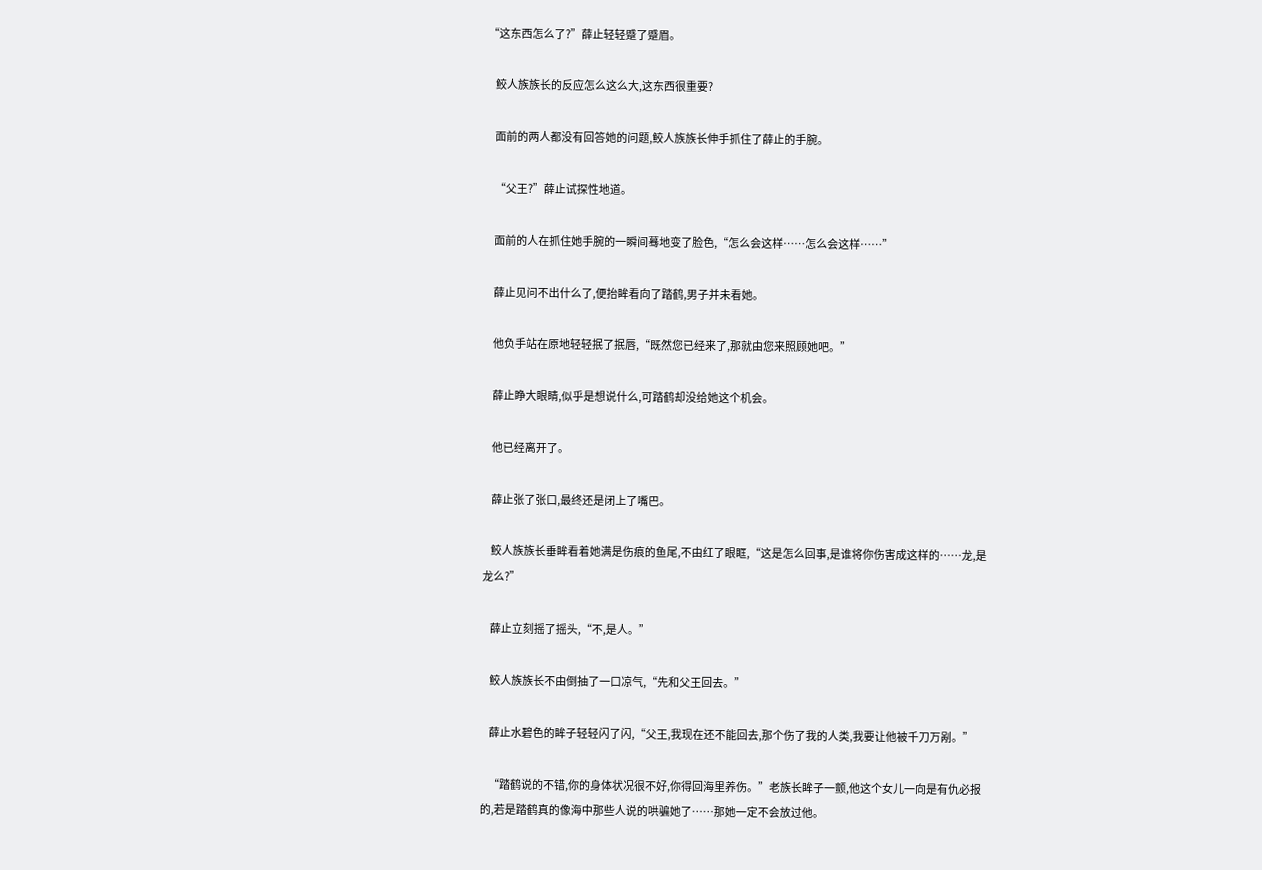“这东西怎么了?”薛止轻轻蹙了蹙眉。

    鲛人族族长的反应怎么这么大,这东西很重要?

    面前的两人都没有回答她的问题,鲛人族族长伸手抓住了薛止的手腕。

    “父王?”薛止试探性地道。

    面前的人在抓住她手腕的一瞬间蓦地变了脸色,“怎么会这样……怎么会这样……”

    薛止见问不出什么了,便抬眸看向了踏鹤,男子并未看她。

    他负手站在原地轻轻抿了抿唇,“既然您已经来了,那就由您来照顾她吧。”

    薛止睁大眼睛,似乎是想说什么,可踏鹤却没给她这个机会。

    他已经离开了。

    薛止张了张口,最终还是闭上了嘴巴。

    鲛人族族长垂眸看着她满是伤痕的鱼尾,不由红了眼眶,“这是怎么回事,是谁将你伤害成这样的……龙,是龙么?”

    薛止立刻摇了摇头,“不,是人。”

    鲛人族族长不由倒抽了一口凉气,“先和父王回去。”

    薛止水碧色的眸子轻轻闪了闪,“父王,我现在还不能回去,那个伤了我的人类,我要让他被千刀万剐。”

    “踏鹤说的不错,你的身体状况很不好,你得回海里养伤。”老族长眸子一颤,他这个女儿一向是有仇必报的,若是踏鹤真的像海中那些人说的哄骗她了……那她一定不会放过他。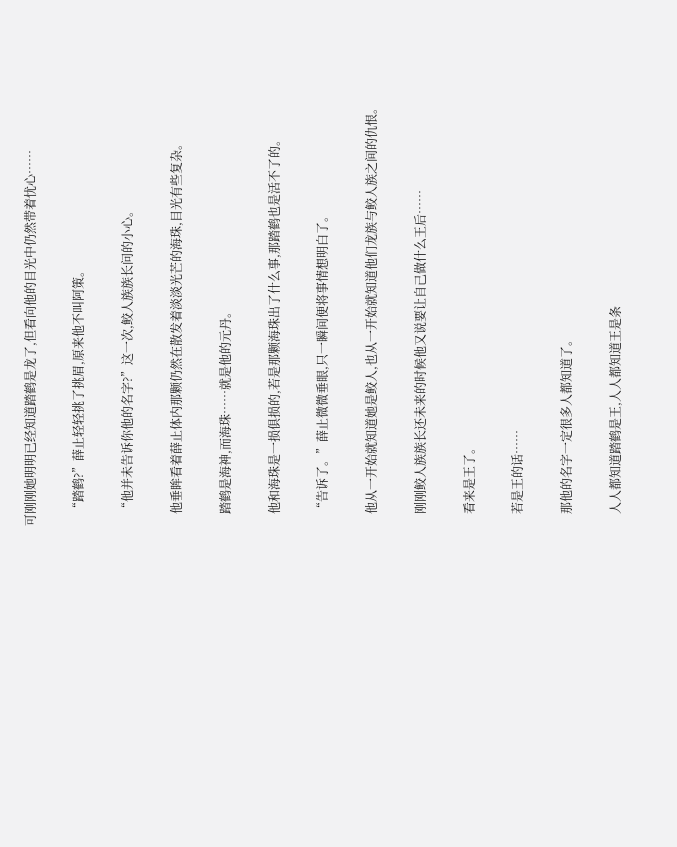可刚刚她明明已经知道踏鹤是龙了,但看向他的目光中仍然带着忧心……

    “踏鹤?”薛止轻轻挑了挑眉,原来他不叫阿策。

    “他并未告诉你他的名字?”这一次,鲛人族族长问的小心。

    他垂眸看着薛止体内那颗仍然在散发着淡淡光芒的海珠,目光有些复杂。

    踏鹤是海神,而海珠……就是他的元丹。

    他和海珠是一损俱损的,若是那颗海珠出了什么事,那踏鹤也是活不了的。

    “告诉了。”薛止微微垂眼,只一瞬间便将事情想明白了。

    他从一开始就知道她是鲛人,也从一开始就知道他们龙族与鲛人族之间的仇恨。

    刚刚鲛人族族长还未来的时候他又说要让自己做什么王后……

    看来是王了。

    若是王的话……

    那他的名字一定很多人都知道了。

    人人都知道踏鹤是王,人人都知道王是条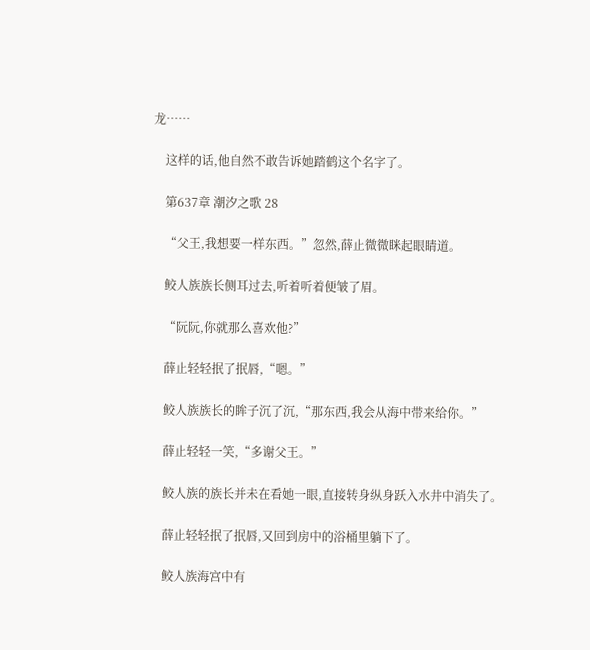龙……

    这样的话,他自然不敢告诉她踏鹤这个名字了。

    第637章 潮汐之歌 28

    “父王,我想要一样东西。”忽然,薛止微微眯起眼睛道。

    鲛人族族长侧耳过去,听着听着便皱了眉。

    “阮阮,你就那么喜欢他?”

    薛止轻轻抿了抿唇,“嗯。”

    鲛人族族长的眸子沉了沉,“那东西,我会从海中带来给你。”

    薛止轻轻一笑,“多谢父王。”

    鲛人族的族长并未在看她一眼,直接转身纵身跃入水井中消失了。

    薛止轻轻抿了抿唇,又回到房中的浴桶里躺下了。

    鲛人族海宫中有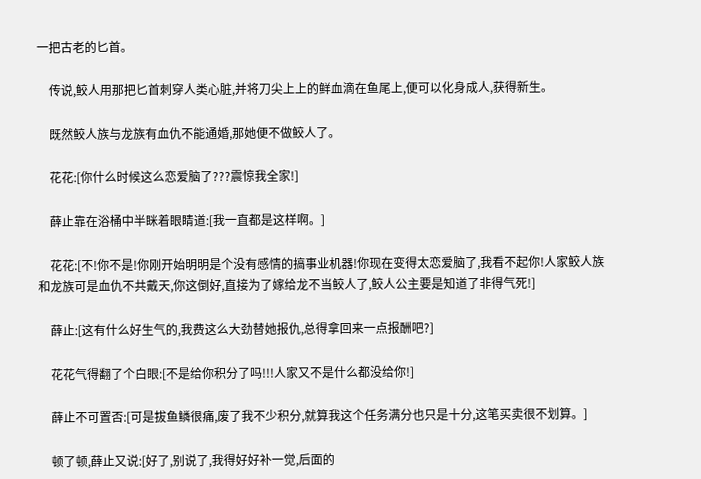一把古老的匕首。

    传说,鲛人用那把匕首刺穿人类心脏,并将刀尖上上的鲜血滴在鱼尾上,便可以化身成人,获得新生。

    既然鲛人族与龙族有血仇不能通婚,那她便不做鲛人了。

    花花:[你什么时候这么恋爱脑了???震惊我全家!]

    薛止靠在浴桶中半眯着眼睛道:[我一直都是这样啊。]

    花花:[不!你不是!你刚开始明明是个没有感情的搞事业机器!你现在变得太恋爱脑了,我看不起你!人家鲛人族和龙族可是血仇不共戴天,你这倒好,直接为了嫁给龙不当鲛人了,鲛人公主要是知道了非得气死!]

    薛止:[这有什么好生气的,我费这么大劲替她报仇,总得拿回来一点报酬吧?]

    花花气得翻了个白眼:[不是给你积分了吗!!!人家又不是什么都没给你!]

    薛止不可置否:[可是拔鱼鳞很痛,废了我不少积分,就算我这个任务满分也只是十分,这笔买卖很不划算。]

    顿了顿,薛止又说:[好了,别说了,我得好好补一觉,后面的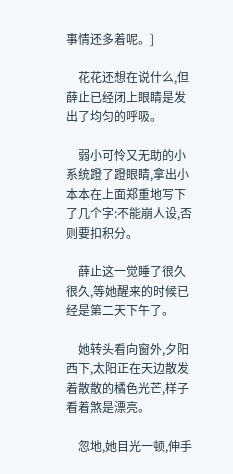事情还多着呢。]

    花花还想在说什么,但薛止已经闭上眼睛是发出了均匀的呼吸。

    弱小可怜又无助的小系统蹬了蹬眼睛,拿出小本本在上面郑重地写下了几个字:不能崩人设,否则要扣积分。

    薛止这一觉睡了很久很久,等她醒来的时候已经是第二天下午了。

    她转头看向窗外,夕阳西下,太阳正在天边散发着散散的橘色光芒,样子看着煞是漂亮。

    忽地,她目光一顿,伸手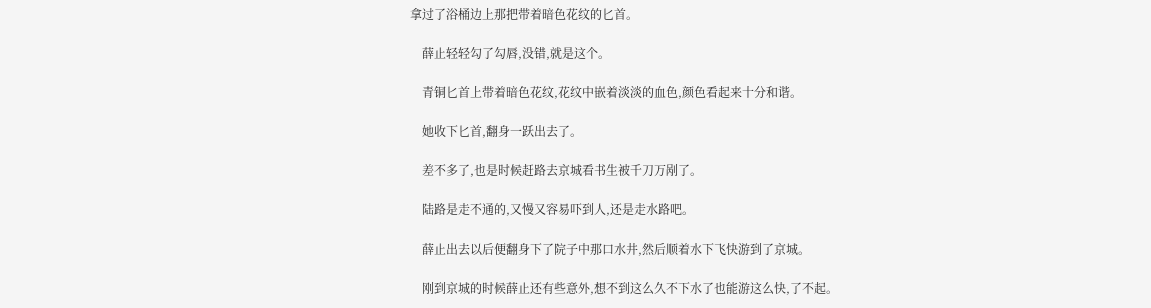拿过了浴桶边上那把带着暗色花纹的匕首。

    薛止轻轻勾了勾唇,没错,就是这个。

    青铜匕首上带着暗色花纹,花纹中嵌着淡淡的血色,颜色看起来十分和谐。

    她收下匕首,翻身一跃出去了。

    差不多了,也是时候赶路去京城看书生被千刀万剐了。

    陆路是走不通的,又慢又容易吓到人,还是走水路吧。

    薛止出去以后便翻身下了院子中那口水井,然后顺着水下飞快游到了京城。

    刚到京城的时候薛止还有些意外,想不到这么久不下水了也能游这么快,了不起。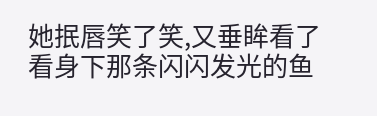她抿唇笑了笑,又垂眸看了看身下那条闪闪发光的鱼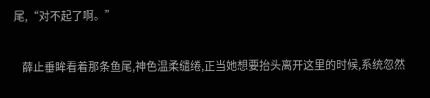尾,“对不起了啊。”

    薛止垂眸看着那条鱼尾,神色温柔缱绻,正当她想要抬头离开这里的时候,系统忽然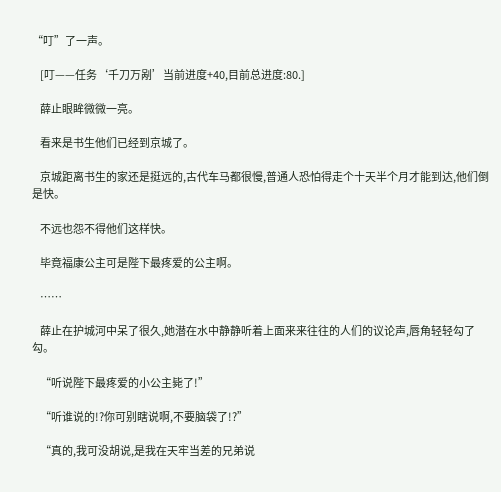“叮”了一声。

    [叮——任务‘千刀万剐’当前进度+40,目前总进度:80.]

    薛止眼眸微微一亮。

    看来是书生他们已经到京城了。

    京城距离书生的家还是挺远的,古代车马都很慢,普通人恐怕得走个十天半个月才能到达,他们倒是快。

    不远也怨不得他们这样快。

    毕竟福康公主可是陛下最疼爱的公主啊。

    ……

    薛止在护城河中呆了很久,她潜在水中静静听着上面来来往往的人们的议论声,唇角轻轻勾了勾。

    “听说陛下最疼爱的小公主毙了!”

    “听谁说的!?你可别瞎说啊,不要脑袋了!?”

    “真的,我可没胡说,是我在天牢当差的兄弟说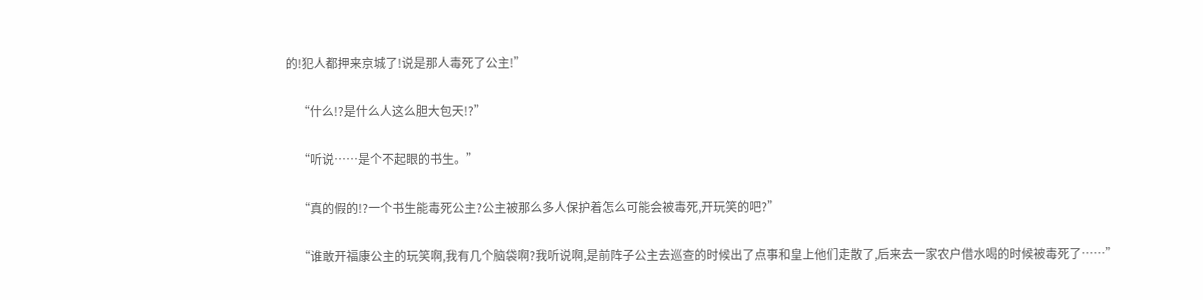的!犯人都押来京城了!说是那人毒死了公主!”

    “什么!?是什么人这么胆大包天!?”

    “听说……是个不起眼的书生。”

    “真的假的!?一个书生能毒死公主?公主被那么多人保护着怎么可能会被毒死,开玩笑的吧?”

    “谁敢开福康公主的玩笑啊,我有几个脑袋啊?我听说啊,是前阵子公主去巡查的时候出了点事和皇上他们走散了,后来去一家农户借水喝的时候被毒死了……”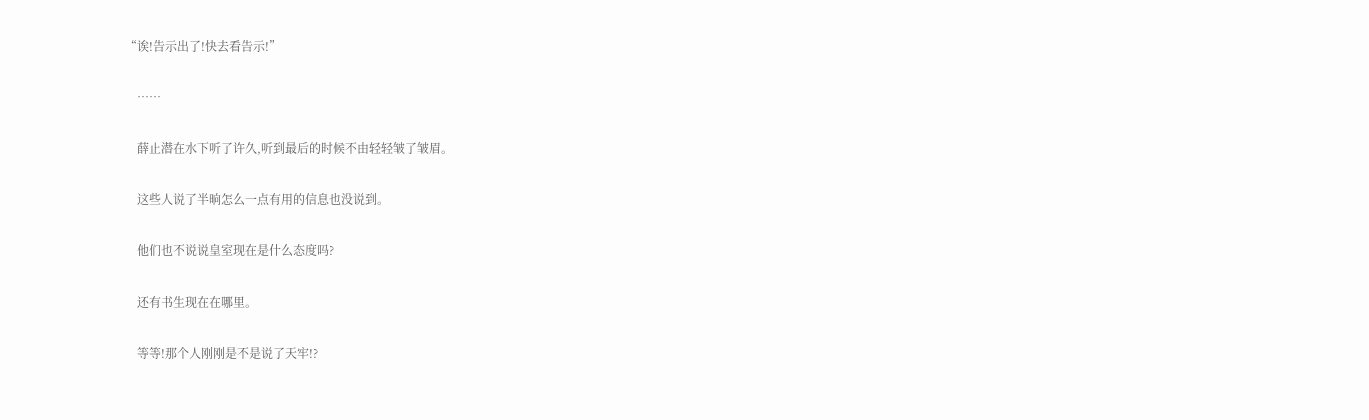“诶!告示出了!快去看告示!”

    ……

    薛止潜在水下听了许久,听到最后的时候不由轻轻皱了皱眉。

    这些人说了半晌怎么一点有用的信息也没说到。

    他们也不说说皇室现在是什么态度吗?

    还有书生现在在哪里。

    等等!那个人刚刚是不是说了天牢!?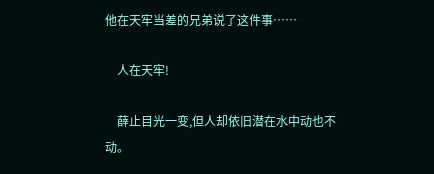他在天牢当差的兄弟说了这件事……

    人在天牢!

    薛止目光一变,但人却依旧潜在水中动也不动。